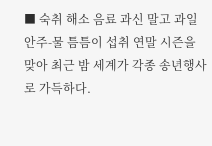■ 숙취 해소 음료 과신 말고 과일안주-물 틈틈이 섭취 연말 시즌을 맞아 최근 밤 세계가 각종 송년행사로 가득하다.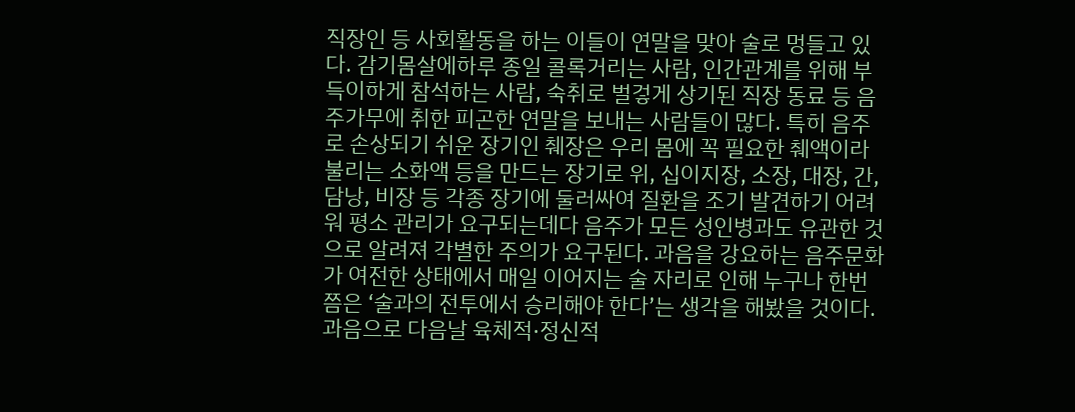직장인 등 사회활동을 하는 이들이 연말을 맞아 술로 멍들고 있다. 감기몸살에하루 종일 콜록거리는 사람, 인간관계를 위해 부득이하게 참석하는 사람, 숙취로 벌겋게 상기된 직장 동료 등 음주가무에 취한 피곤한 연말을 보내는 사람들이 많다. 특히 음주로 손상되기 쉬운 장기인 췌장은 우리 몸에 꼭 필요한 췌액이라 불리는 소화액 등을 만드는 장기로 위, 십이지장, 소장, 대장, 간, 담낭, 비장 등 각종 장기에 둘러싸여 질환을 조기 발견하기 어려워 평소 관리가 요구되는데다 음주가 모든 성인병과도 유관한 것으로 알려져 각별한 주의가 요구된다. 과음을 강요하는 음주문화가 여전한 상태에서 매일 이어지는 술 자리로 인해 누구나 한번쯤은 ‘술과의 전투에서 승리해야 한다’는 생각을 해봤을 것이다. 과음으로 다음날 육체적·정신적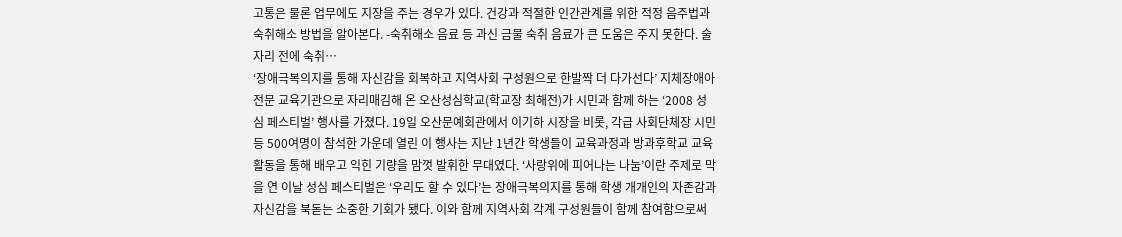고통은 물론 업무에도 지장을 주는 경우가 있다. 건강과 적절한 인간관계를 위한 적정 음주법과 숙취해소 방법을 알아본다. -숙취해소 음료 등 과신 금물 숙취 음료가 큰 도움은 주지 못한다. 술자리 전에 숙취…
‘장애극복의지를 통해 자신감을 회복하고 지역사회 구성원으로 한발짝 더 다가선다’ 지체장애아 전문 교육기관으로 자리매김해 온 오산성심학교(학교장 최해전)가 시민과 함께 하는 ‘2008 성심 페스티벌’ 행사를 가졌다. 19일 오산문예회관에서 이기하 시장을 비롯, 각급 사회단체장 시민 등 500여명이 참석한 가운데 열린 이 행사는 지난 1년간 학생들이 교육과정과 방과후학교 교육활동을 통해 배우고 익힌 기량을 맘껏 발휘한 무대였다. ‘사랑위에 피어나는 나눔’이란 주제로 막을 연 이날 성심 페스티벌은 ‘우리도 할 수 있다’는 장애극복의지를 통해 학생 개개인의 자존감과 자신감을 북돋는 소중한 기회가 됐다. 이와 함께 지역사회 각계 구성원들이 함께 참여함으로써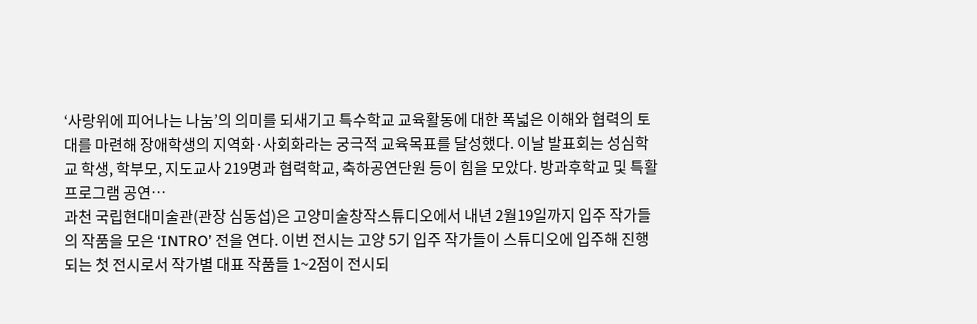‘사랑위에 피어나는 나눔’의 의미를 되새기고 특수학교 교육활동에 대한 폭넓은 이해와 협력의 토대를 마련해 장애학생의 지역화·사회화라는 궁극적 교육목표를 달성했다. 이날 발표회는 성심학교 학생, 학부모, 지도교사 219명과 협력학교, 축하공연단원 등이 힘을 모았다. 방과후학교 및 특활프로그램 공연…
과천 국립현대미술관(관장 심동섭)은 고양미술창작스튜디오에서 내년 2월19일까지 입주 작가들의 작품을 모은 ‘INTRO’ 전을 연다. 이번 전시는 고양 5기 입주 작가들이 스튜디오에 입주해 진행되는 첫 전시로서 작가별 대표 작품들 1~2점이 전시되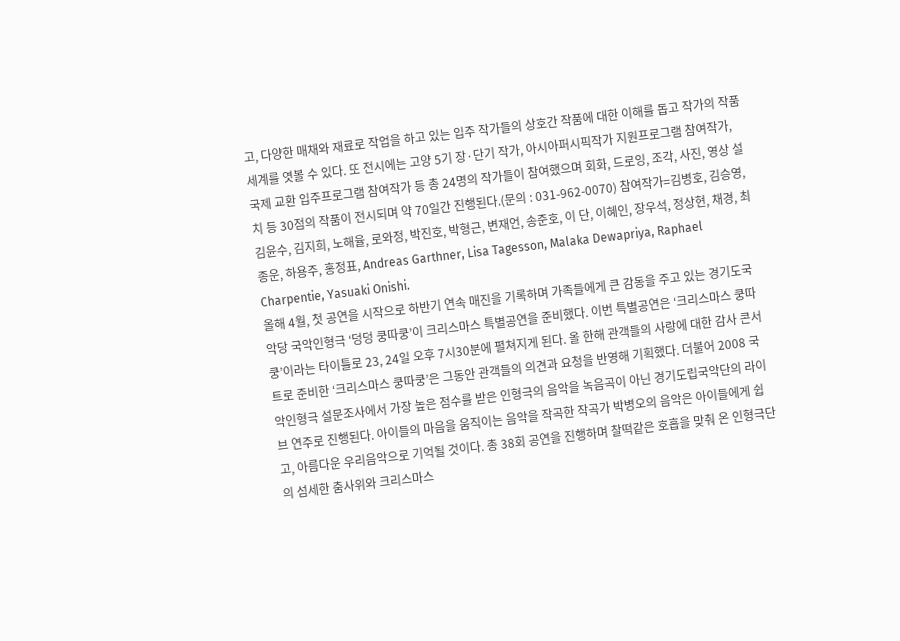고, 다양한 매채와 재료로 작업을 하고 있는 입주 작가들의 상호간 작품에 대한 이해를 돕고 작가의 작품세계를 엿볼 수 있다. 또 전시에는 고양 5기 장·단기 작가, 아시아퍼시픽작가 지원프로그램 참여작가, 국제 교환 입주프로그램 참여작가 등 총 24명의 작가들이 참여했으며 회화, 드로잉, 조각, 사진, 영상 설치 등 30점의 작품이 전시되며 약 70일간 진행된다.(문의 : 031-962-0070) 참여작가=김병호, 김승영, 김윤수, 김지희, 노해율, 로와정, 박진호, 박형근, 변재언, 송준호, 이 단, 이혜인, 장우석, 정상현, 채경, 최종운, 하용주, 홍정표, Andreas Garthner, Lisa Tagesson, Malaka Dewapriya, Raphael Charpentie, Yasuaki Onishi.
올해 4월, 첫 공연을 시작으로 하반기 연속 매진을 기록하며 가족들에게 큰 감동을 주고 있는 경기도국악당 국악인형극 ‘덩덩 쿵따쿵’이 크리스마스 특별공연을 준비했다. 이번 특별공연은 ‘크리스마스 쿵따쿵’이라는 타이틀로 23, 24일 오후 7시30분에 펼쳐지게 된다. 올 한해 관객들의 사랑에 대한 감사 콘서트로 준비한 ‘크리스마스 쿵따쿵’은 그동안 관객들의 의견과 요청을 반영해 기획했다. 더불어 2008 국악인형극 설문조사에서 가장 높은 점수를 받은 인형극의 음악을 녹음곡이 아닌 경기도립국악단의 라이브 연주로 진행된다. 아이들의 마음을 움직이는 음악을 작곡한 작곡가 박병오의 음악은 아이들에게 쉽고, 아름다운 우리음악으로 기억될 것이다. 총 38회 공연을 진행하며 찰떡같은 호흡을 맞춰 온 인형극단의 섬세한 춤사위와 크리스마스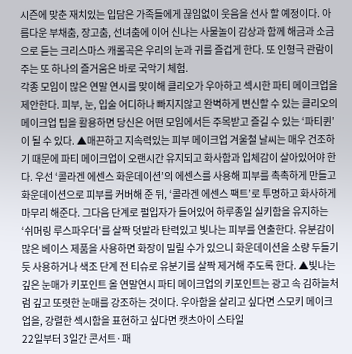시즌에 맞춘 재치있는 입담은 가족들에게 끊임없이 웃음을 선사 할 예정이다. 아름다운 부채춤, 장고춤, 선녀춤에 이어 신나는 사물놀이 감상과 함께 해금과 소금으로 듣는 크리스마스 캐롤곡은 우리의 눈과 귀를 즐겁게 한다. 또 인형극 관람이 주는 또 하나의 즐거움은 바로 국악기 체험.
각종 모임이 많은 연말 연시를 맞이해 클리오가 우아하고 섹시한 파티 메이크업을 제안한다. 피부, 눈, 입술 어디하나 빠지지않고 완벽하게 변신할 수 있는 클리오의 메이크업 팁을 활용하면 당신은 어떤 모임에서든 주목받고 즐길 수 있는 ‘파티퀸’이 될 수 있다. ▲매끈하고 지속력있는 피부 메이크업 겨울철 날씨는 매우 건조하기 때문에 파티 메이크업이 오랜시간 유지되고 화사함과 입체감이 살아있어야 한다. 우선 ‘콜라겐 에센스 화운데이션’의 에센스를 사용해 피부를 촉촉하게 만들고 화운데이션으로 피부를 커버해 준 뒤, ‘콜라겐 에센스 팩트’로 투명하고 화사하게 마무리 해준다. 그다음 단계로 펄입자가 들어있어 하루종일 실키함을 유지하는 ‘쉬머링 루스파우더’를 살짝 덧발라 탄력있고 빛나는 피부를 연출한다. 유분감이 많은 베이스 제품을 사용하면 화장이 밀릴 수가 있으니 화운데이션을 소량 두들기듯 사용하거나 색조 단계 전 티슈로 유분기를 살짝 제거해 주도록 한다. ▲빛나는 깊은 눈매가 키포인트 올 연말연시 파티 메이크업의 키포인트는 광고 속 김하늘처럼 깊고 또렷한 눈매를 강조하는 것이다. 우아함을 살리고 싶다면 스모키 메이크업을, 강렬한 섹시함을 표현하고 싶다면 캣츠아이 스타일
22일부터 3일간 콘서트·패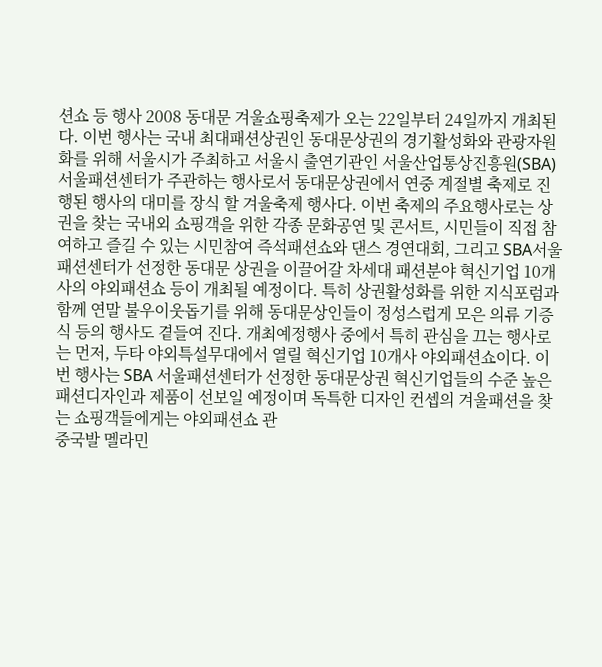션쇼 등 행사 2008 동대문 겨울쇼핑축제가 오는 22일부터 24일까지 개최된다. 이번 행사는 국내 최대패션상권인 동대문상권의 경기활성화와 관광자원화를 위해 서울시가 주최하고 서울시 출연기관인 서울산업통상진흥원(SBA) 서울패션센터가 주관하는 행사로서 동대문상권에서 연중 계절별 축제로 진행된 행사의 대미를 장식 할 겨울축제 행사다. 이번 축제의 주요행사로는 상권을 찾는 국내외 쇼핑객을 위한 각종 문화공연 및 콘서트, 시민들이 직접 참여하고 즐길 수 있는 시민참여 즉석패션쇼와 댄스 경연대회, 그리고 SBA서울패션센터가 선정한 동대문 상권을 이끌어갈 차세대 패션분야 혁신기업 10개사의 야외패션쇼 등이 개최될 예정이다. 특히 상권활성화를 위한 지식포럼과 함께 연말 불우이웃돕기를 위해 동대문상인들이 정성스럽게 모은 의류 기증식 등의 행사도 곁들여 진다. 개최예정행사 중에서 특히 관심을 끄는 행사로는 먼저, 두타 야외특설무대에서 열릴 혁신기업 10개사 야외패션쇼이다. 이번 행사는 SBA 서울패션센터가 선정한 동대문상권 혁신기업들의 수준 높은 패션디자인과 제품이 선보일 예정이며 독특한 디자인 컨셉의 겨울패션을 찾는 쇼핑객들에게는 야외패션쇼 관
중국발 멜라민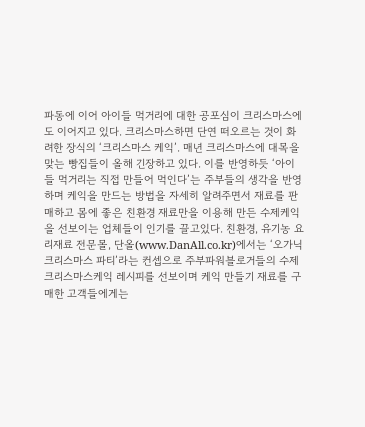파동에 이어 아이들 먹거리에 대한 공포심이 크리스마스에도 이어지고 있다. 크리스마스하면 단연 떠오르는 것이 화려한 장식의 ‘크리스마스 케익’. 매년 크리스마스에 대목을 맞는 빵집들이 올해 긴장하고 있다. 이를 반영하듯 ‘아이들 먹거리는 직접 만들어 먹인다’는 주부들의 생각을 반영하며 케익을 만드는 방법을 자세히 알려주면서 재료를 판매하고 몸에 좋은 친환경 재료만을 이용해 만든 수제케익을 선보이는 업체들이 인기를 끌고있다. 친환경, 유기농 요리재료 전문몰, 단올(www.DanAll.co.kr)에서는 ‘오가닉 크리스마스 파티’라는 컨셉으로 주부파워블로거들의 수제 크리스마스케익 레시피를 선보이며 케익 만들기 재료를 구매한 고객들에게는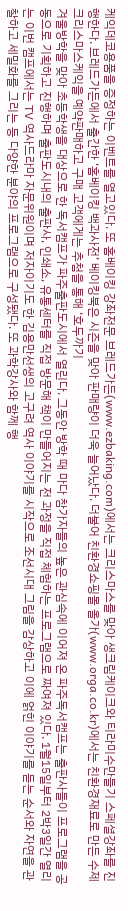케익데코용품을 증정하는 이벤트를 열고있다. 또 홈베이킹 강좌전문 브레드가든(www.ezbaking.com)에서는 크리스마스를 맞아 생크림케이크와 티라미수만들기 스페셜강좌를 진행한다. 브레드가든에서 출간한 ‘홈베이킹 백과사전’ 베이킹북은 시즌을 맞아 판매량이 더욱 늘어났다. 더불어 친환경쇼핑몰 올가(www.orga.co.kr)에서는 친환경재료로 만든 수제 크리스마스케익을 예약판매하고 구매 고객에게는 추첨을 통해 ‘호두까기
겨울방학을 맞아 초등학생을 대상으로 한 독서캠프가 파주출판도시에서 열린다. 그동안 방학 때 마다 참가자들의 높은 관심속에 이어져 온 파주독서캠프는 출판사들이 프로그램을 공동으로 기획하고 진행하며 출판도시내의 출판사, 인쇄소, 유통센터를 직접 방문해 책이 만들어지는 전 과정을 직접 체험하는 프로그램으로 짜여져 있다. 1월15일부터 2박3일간 열리는 이번 캠프에서는 TV 역사드라마 자문위원이며 저자이기도 한 김용만선생의 고구려 역사 이야기를 시작으로 조선시대 그림을 감상하고 이에 얽힌 이야기를 듣는 순서와 자연을 관찰하고 세밀화를 그리는 등 다양한 분야의 프로그램으로 구성됐다. 또 과학강사와 함께 행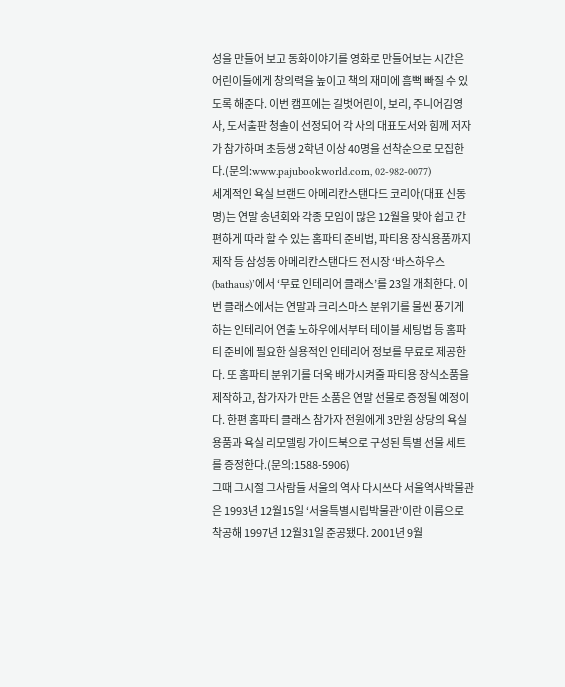성을 만들어 보고 동화이야기를 영화로 만들어보는 시간은 어린이들에게 창의력을 높이고 책의 재미에 흠뻑 빠질 수 있도록 해준다. 이번 캠프에는 길벗어린이, 보리, 주니어김영사, 도서출판 청솔이 선정되어 각 사의 대표도서와 힘께 저자가 참가하며 초등생 2학년 이상 40명을 선착순으로 모집한다.(문의:www.pajubookworld.com, 02-982-0077)
세계적인 욕실 브랜드 아메리칸스탠다드 코리아(대표 신동명)는 연말 송년회와 각종 모임이 많은 12월을 맞아 쉽고 간편하게 따라 할 수 있는 홈파티 준비법, 파티용 장식용품까지 제작 등 삼성동 아메리칸스탠다드 전시장 ‘바스하우스(bathaus)’에서 ‘무료 인테리어 클래스’를 23일 개최한다. 이번 클래스에서는 연말과 크리스마스 분위기를 물씬 풍기게 하는 인테리어 연출 노하우에서부터 테이블 세팅법 등 홈파티 준비에 필요한 실용적인 인테리어 정보를 무료로 제공한다. 또 홈파티 분위기를 더욱 배가시켜줄 파티용 장식소품을 제작하고, 참가자가 만든 소품은 연말 선물로 증정될 예정이다. 한편 홈파티 클래스 참가자 전원에게 3만원 상당의 욕실 용품과 욕실 리모델링 가이드북으로 구성된 특별 선물 세트를 증정한다.(문의:1588-5906)
그때 그시절 그사람들 서울의 역사 다시쓰다 서울역사박물관은 1993년 12월15일 ‘서울특별시립박물관’이란 이름으로 착공해 1997년 12월31일 준공됐다. 2001년 9월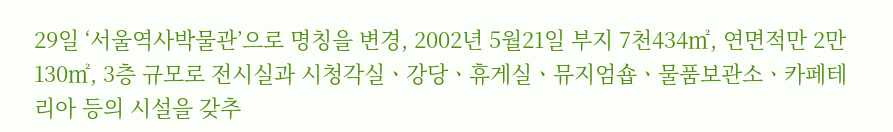29일 ‘서울역사박물관’으로 명칭을 변경, 2002년 5월21일 부지 7천434㎡, 연면적만 2만130㎡, 3층 규모로 전시실과 시청각실ㆍ강당ㆍ휴게실ㆍ뮤지엄숍ㆍ물품보관소ㆍ카페테리아 등의 시설을 갖추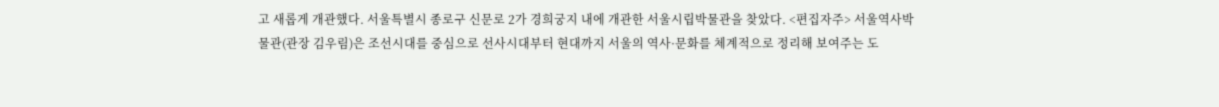고 새롭게 개관했다. 서울특별시 종로구 신문로 2가 경희궁지 내에 개관한 서울시립박물관을 찾았다. <편집자주> 서울역사박물관(관장 김우림)은 조선시대를 중심으로 선사시대부터 현대까지 서울의 역사·문화를 체계적으로 정리해 보여주는 도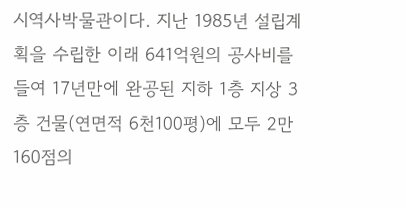시역사박물관이다. 지난 1985년 설립계획을 수립한 이래 641억원의 공사비를 들여 17년만에 완공된 지하 1층 지상 3층 건물(연면적 6천100평)에 모두 2만160점의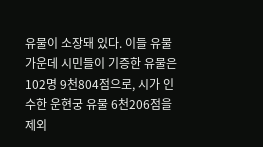유물이 소장돼 있다. 이들 유물 가운데 시민들이 기증한 유물은 102명 9천804점으로, 시가 인수한 운현궁 유물 6천206점을 제외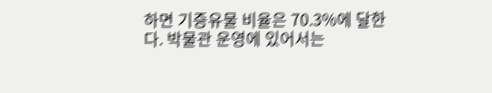하면 기증유물 비율은 70.3%에 달한다. 박물관 운영에 있어서는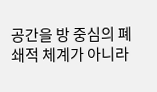공간을 방 중심의 폐쇄적 체계가 아니라